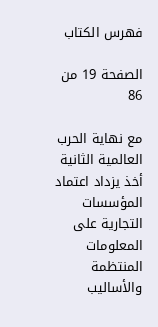فهرس الكتاب

الصفحة 19 من 86

مع نهاية الحرب العالمية الثانية أخذ يزداد اعتماد المؤسسات التجارية على المعلومات المنتظمة والأساليب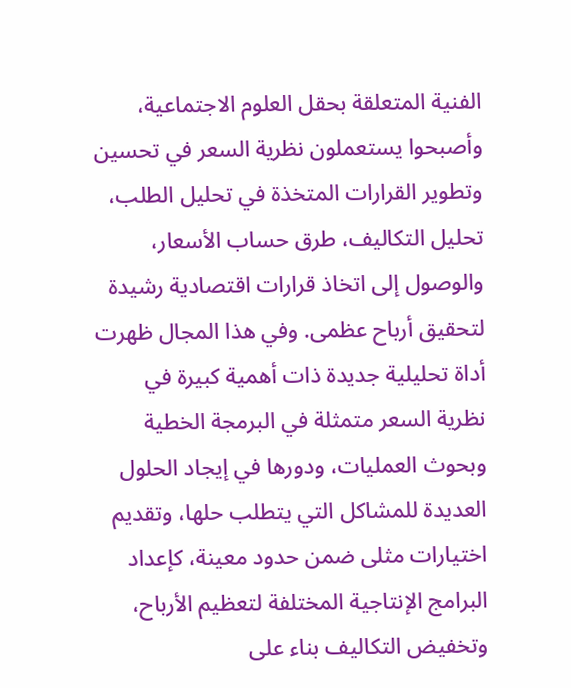الفنية المتعلقة بحقل العلوم الاجتماعية، وأصبحوا يستعملون نظرية السعر في تحسين وتطوير القرارات المتخذة في تحليل الطلب، تحليل التكاليف، طرق حساب الأسعار، والوصول إلى اتخاذ قرارات اقتصادية رشيدة لتحقيق أرباح عظمى. وفي هذا المجال ظهرت أداة تحليلية جديدة ذات أهمية كبيرة في نظرية السعر متمثلة في البرمجة الخطية وبحوث العمليات، ودورها في إيجاد الحلول العديدة للمشاكل التي يتطلب حلها، وتقديم اختيارات مثلى ضمن حدود معينة، كإعداد البرامج الإنتاجية المختلفة لتعظيم الأرباح، وتخفيض التكاليف بناء على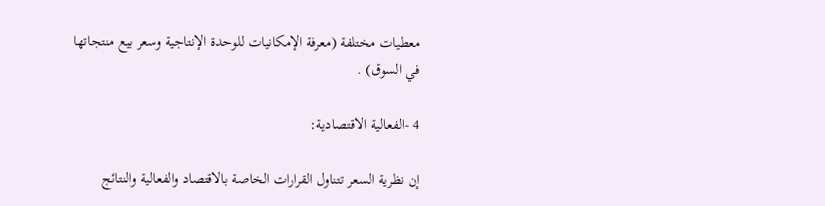معطيات مختلفة (معرفة الإمكانيات للوحدة الإنتاجية وسعر بيع منتجاتها في السوق) .

4 -الفعالية الاقتصادية:

إن نظرية السعر تتناول القرارات الخاصة بالاقتصاد والفعالية والنتائج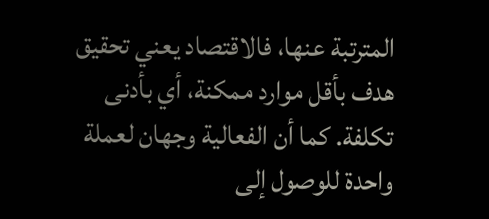المترتبة عنها، فالاقتصاد يعني تحقيق هدف بأقل موارد ممكنة، أي بأدنى تكلفة. كما أن الفعالية وجهان لعملة واحدة للوصول إلى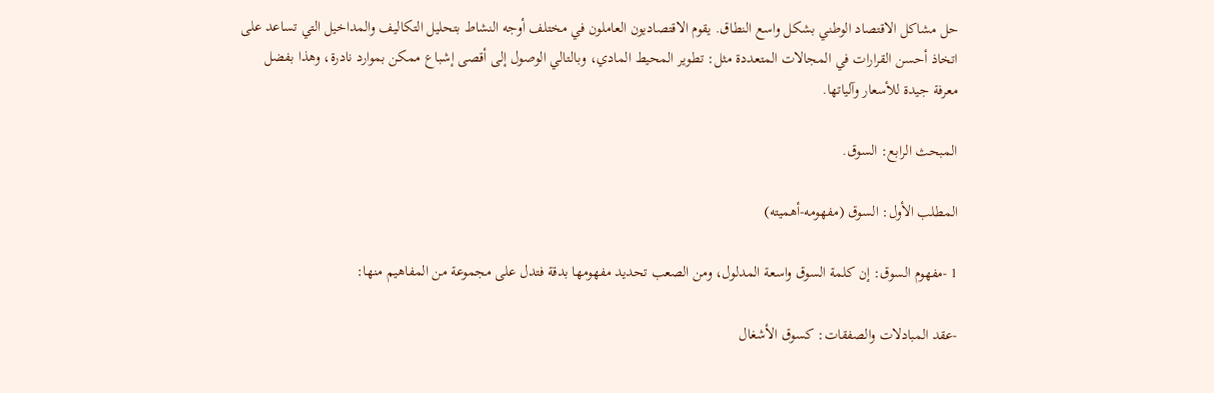حل مشاكل الاقتصاد الوطني بشكل واسع النطاق. يقوم الاقتصاديون العاملون في مختلف أوجه النشاط بتحليل التكاليف والمداخيل التي تساعد على اتخاذ أحسن القرارات في المجالات المتعددة مثل: تطوير المحيط المادي، وبالتالي الوصول إلى أقصى إشباع ممكن بموارد نادرة، وهذا بفضل معرفة جيدة للأسعار وآلياتها.

المبحث الرابع: السوق.

المطلب الأول: السوق (مفهومه-أهميته)

1 -مفهوم السوق: إن كلمة السوق واسعة المدلول، ومن الصعب تحديد مفهومها بدقة فتدل على مجموعة من المفاهيم منها:

-عقد المبادلات والصفقات: كسوق الأشغال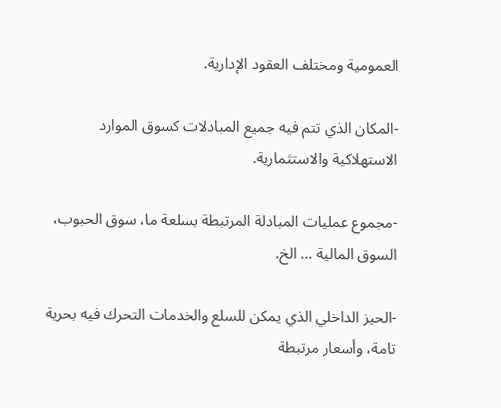العمومية ومختلف العقود الإدارية.

-المكان الذي تتم فيه جميع المبادلات كسوق الموارد الاستهلاكية والاستثمارية.

-مجموع عمليات المبادلة المرتبطة بسلعة ما، سوق الحبوب، السوق المالية ... الخ.

-الحيز الداخلي الذي يمكن للسلع والخدمات التحرك فيه بحرية تامة، وأسعار مرتبطة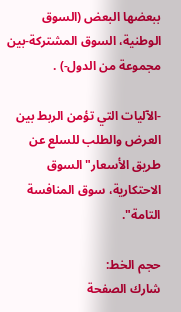ببعضها البعض (السوق الوطنية، السوق المشتركة-بين مجموعة من الدول-) .

-الآليات التي تؤمن الربط بين العرض والطلب للسلع عن طريق الأسعار"السوق الاحتكارية، سوق المنافسة التامة".

حجم الخط:
شارك الصفحة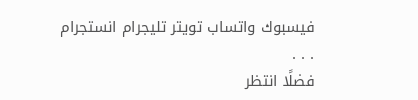فيسبوك واتساب تويتر تليجرام انستجرام
. . .
فضلًا انتظر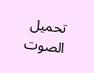تحميل الصوت